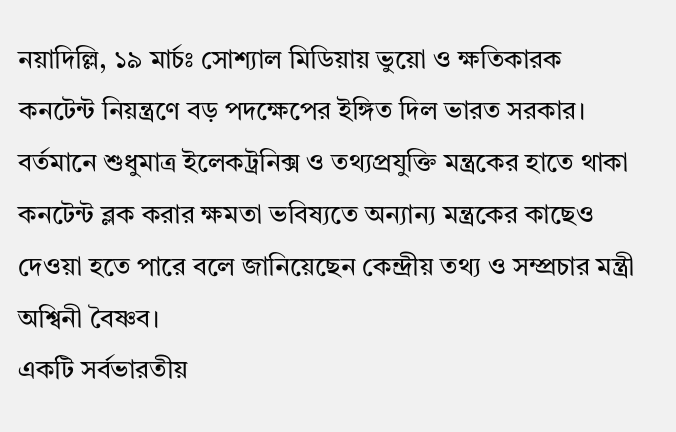নয়াদিল্লি, ১৯ মার্চঃ সোশ্যাল মিডিয়ায় ভুয়ো ও ক্ষতিকারক কনটেন্ট নিয়ন্ত্রণে বড় পদক্ষেপের ইঙ্গিত দিল ভারত সরকার। বর্তমানে শুধুমাত্র ইলেকট্রনিক্স ও তথ্যপ্রযুক্তি মন্ত্রকের হাতে থাকা কনটেন্ট ব্লক করার ক্ষমতা ভবিষ্যতে অন্যান্য মন্ত্রকের কাছেও দেওয়া হতে পারে বলে জানিয়েছেন কেন্দ্রীয় তথ্য ও সম্প্রচার মন্ত্রী অশ্বিনী বৈষ্ণব।
একটি সর্বভারতীয়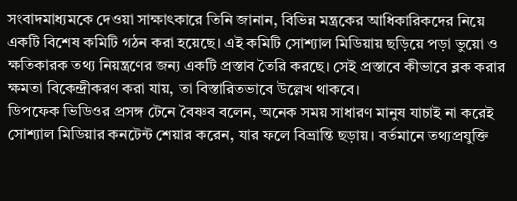সংবাদমাধ্যমকে দেওয়া সাক্ষাৎকারে তিনি জানান, বিভিন্ন মন্ত্রকের আধিকারিকদের নিয়ে একটি বিশেষ কমিটি গঠন করা হয়েছে। এই কমিটি সোশ্যাল মিডিয়ায় ছড়িয়ে পড়া ভুয়ো ও ক্ষতিকারক তথ্য নিয়ন্ত্রণের জন্য একটি প্রস্তাব তৈরি করছে। সেই প্রস্তাবে কীভাবে ব্লক করার ক্ষমতা বিকেন্দ্রীকরণ করা যায়, তা বিস্তারিতভাবে উল্লেখ থাকবে।
ডিপফেক ভিডিওর প্রসঙ্গ টেনে বৈষ্ণব বলেন, অনেক সময় সাধারণ মানুষ যাচাই না করেই সোশ্যাল মিডিয়ার কনটেন্ট শেয়ার করেন, যার ফলে বিভ্রান্তি ছড়ায়। বর্তমানে তথ্যপ্রযুক্তি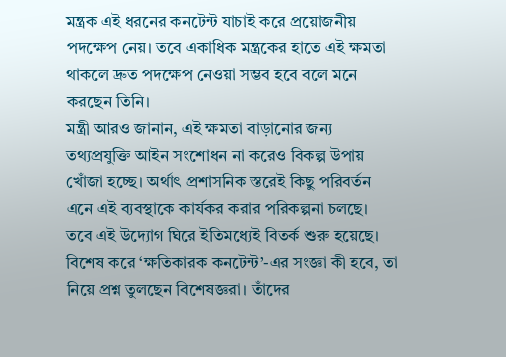মন্ত্রক এই ধরনের কনটেন্ট যাচাই করে প্রয়োজনীয় পদক্ষেপ নেয়। তবে একাধিক মন্ত্রকের হাতে এই ক্ষমতা থাকলে দ্রুত পদক্ষেপ নেওয়া সম্ভব হবে বলে মনে করছেন তিনি।
মন্ত্রী আরও জানান, এই ক্ষমতা বাড়ানোর জন্য তথ্যপ্রযুক্তি আইন সংশোধন না করেও বিকল্প উপায় খোঁজা হচ্ছে। অর্থাৎ প্রশাসনিক স্তরেই কিছু পরিবর্তন এনে এই ব্যবস্থাকে কার্যকর করার পরিকল্পনা চলছে।
তবে এই উদ্যোগ ঘিরে ইতিমধ্যেই বিতর্ক শুরু হয়েছে। বিশেষ করে ‘ক্ষতিকারক কনটেন্ট’-এর সংজ্ঞা কী হবে, তা নিয়ে প্রশ্ন তুলছেন বিশেষজ্ঞরা। তাঁদের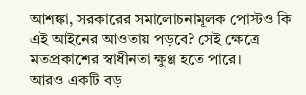আশঙ্কা, সরকারের সমালোচনামূলক পোস্টও কি এই আইনের আওতায় পড়বে? সেই ক্ষেত্রে মতপ্রকাশের স্বাধীনতা ক্ষুণ্ণ হতে পারে।
আরও একটি বড়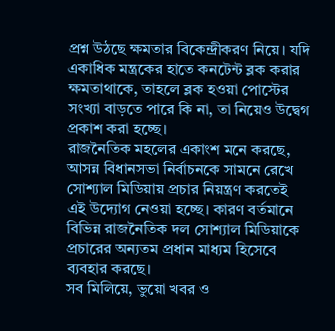প্রশ্ন উঠছে ক্ষমতার বিকেন্দ্রীকরণ নিয়ে। যদি একাধিক মন্ত্রকের হাতে কনটেন্ট ব্লক করার ক্ষমতাথাকে, তাহলে ব্লক হওয়া পোস্টের সংখ্যা বাড়তে পারে কি না, তা নিয়েও উদ্বেগ প্রকাশ করা হচ্ছে।
রাজনৈতিক মহলের একাংশ মনে করছে, আসন্ন বিধানসভা নির্বাচনকে সামনে রেখে সোশ্যাল মিডিয়ায় প্রচার নিয়ন্ত্রণ করতেই এই উদ্যোগ নেওয়া হচ্ছে। কারণ বর্তমানে বিভিন্ন রাজনৈতিক দল সোশ্যাল মিডিয়াকে প্রচারের অন্যতম প্রধান মাধ্যম হিসেবে ব্যবহার করছে।
সব মিলিয়ে, ভুয়ো খবর ও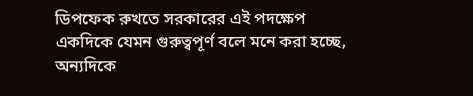ডিপফেক রুখতে সরকারের এই পদক্ষেপ একদিকে যেমন গুরুত্বপূর্ণ বলে মনে করা হচ্ছে, অন্যদিকে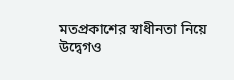মতপ্রকাশের স্বাধীনতা নিয়ে উদ্বেগও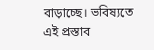বাড়াচ্ছে। ভবিষ্যতে এই প্রস্তাব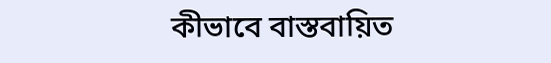কীভাবে বাস্তবায়িত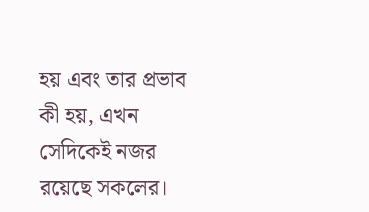হয় এবং তার প্রভাব কী হয়, এখন সেদিকেই নজর রয়েছে সকলের।